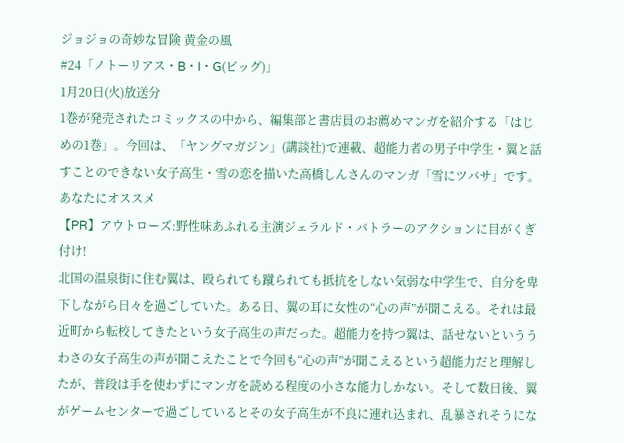ジョジョの奇妙な冒険 黄金の風
#24「ノトーリアス・B・I・G(ビッグ)」
1月20日(火)放送分
1巻が発売されたコミックスの中から、編集部と書店員のお薦めマンガを紹介する「はじめの1巻」。今回は、「ヤングマガジン」(講談社)で連載、超能力者の男子中学生・翼と話すことのできない女子高生・雪の恋を描いた高橋しんさんのマンガ「雪にツバサ」です。
あなたにオススメ
【PR】アウトローズ:野性味あふれる主演ジェラルド・バトラーのアクションに目がくぎ付け!
北国の温泉街に住む翼は、殴られても蹴られても抵抗をしない気弱な中学生で、自分を卑下しながら日々を過ごしていた。ある日、翼の耳に女性の“心の声”が聞こえる。それは最近町から転校してきたという女子高生の声だった。超能力を持つ翼は、話せないといううわさの女子高生の声が聞こえたことで今回も“心の声”が聞こえるという超能力だと理解したが、普段は手を使わずにマンガを読める程度の小さな能力しかない。そして数日後、翼がゲームセンターで過ごしているとその女子高生が不良に連れ込まれ、乱暴されそうにな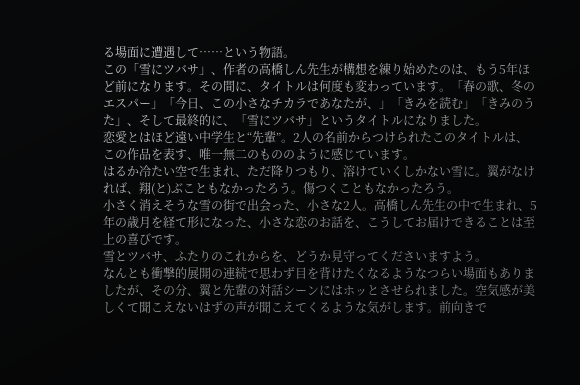る場面に遭遇して……という物語。
この「雪にツバサ」、作者の高橋しん先生が構想を練り始めたのは、もう5年ほど前になります。その間に、タイトルは何度も変わっています。「春の歌、冬のエスパー」「今日、この小さなチカラであなたが、」「きみを読む」「きみのうた」、そして最終的に、「雪にツバサ」というタイトルになりました。
恋愛とはほど遠い中学生と“先輩”。2人の名前からつけられたこのタイトルは、この作品を表す、唯一無二のもののように感じています。
はるか冷たい空で生まれ、ただ降りつもり、溶けていくしかない雪に。翼がなければ、翔(と)ぶこともなかったろう。傷つくこともなかったろう。
小さく消えそうな雪の街で出会った、小さな2人。高橋しん先生の中で生まれ、5年の歳月を経て形になった、小さな恋のお話を、こうしてお届けできることは至上の喜びです。
雪とツバサ、ふたりのこれからを、どうか見守ってくださいますよう。
なんとも衝撃的展開の連続で思わず目を背けたくなるようなつらい場面もありましたが、その分、翼と先輩の対話シーンにはホッとさせられました。空気感が美しくて聞こえないはずの声が聞こえてくるような気がします。前向きで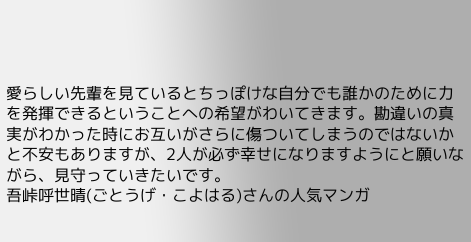愛らしい先輩を見ているとちっぽけな自分でも誰かのために力を発揮できるということへの希望がわいてきます。勘違いの真実がわかった時にお互いがさらに傷ついてしまうのではないかと不安もありますが、2人が必ず幸せになりますようにと願いながら、見守っていきたいです。
吾峠呼世晴(ごとうげ・こよはる)さんの人気マンガ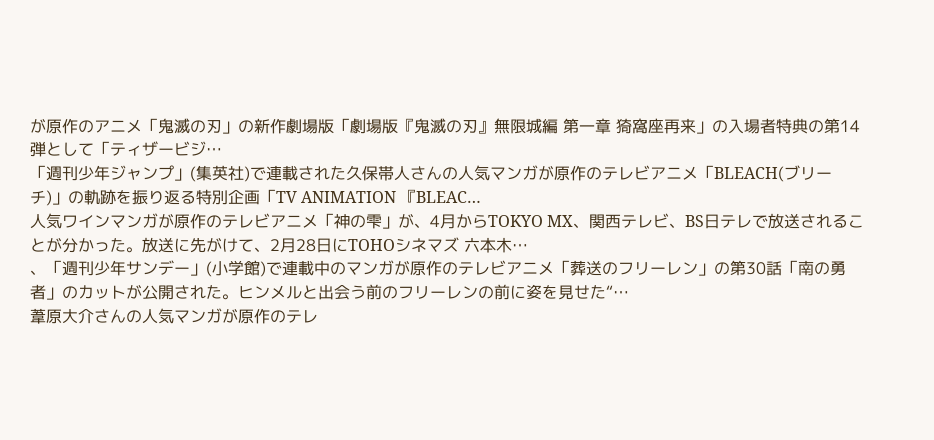が原作のアニメ「鬼滅の刃」の新作劇場版「劇場版『鬼滅の刃』無限城編 第一章 猗窩座再来」の入場者特典の第14弾として「ティザービジ…
「週刊少年ジャンプ」(集英社)で連載された久保帯人さんの人気マンガが原作のテレビアニメ「BLEACH(ブリーチ)」の軌跡を振り返る特別企画「TV ANIMATION 『BLEAC…
人気ワインマンガが原作のテレビアニメ「神の雫」が、4月からTOKYO MX、関西テレビ、BS日テレで放送されることが分かった。放送に先がけて、2月28日にTOHOシネマズ 六本木…
、「週刊少年サンデー」(小学館)で連載中のマンガが原作のテレビアニメ「葬送のフリーレン」の第30話「南の勇者」のカットが公開された。ヒンメルと出会う前のフリーレンの前に姿を見せた“…
葦原大介さんの人気マンガが原作のテレ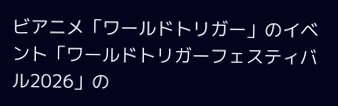ビアニメ「ワールドトリガー」のイベント「ワールドトリガーフェスティバル2026」の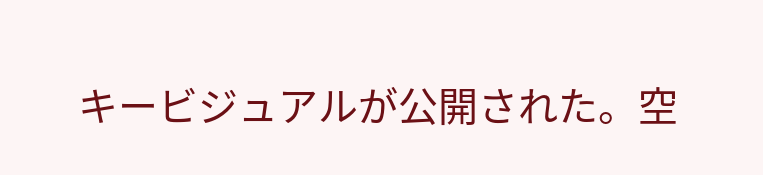キービジュアルが公開された。空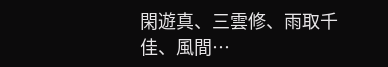閑遊真、三雲修、雨取千佳、風間…